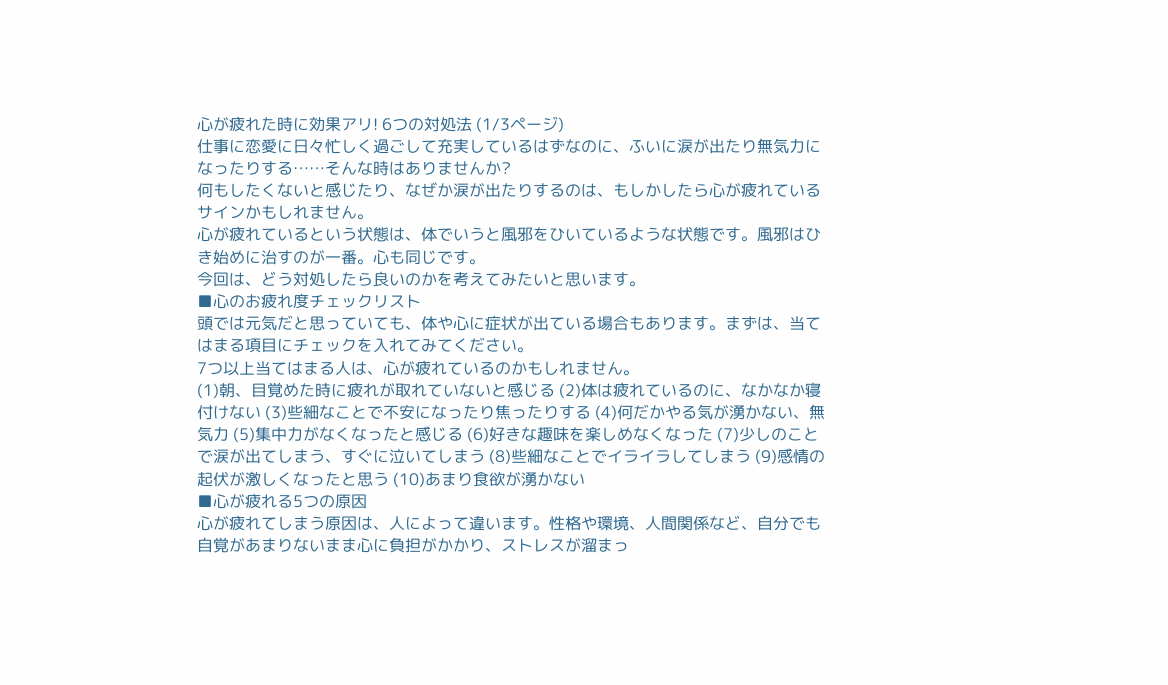心が疲れた時に効果アリ! 6つの対処法 (1/3ページ)
仕事に恋愛に日々忙しく過ごして充実しているはずなのに、ふいに涙が出たり無気力になったりする……そんな時はありませんか?
何もしたくないと感じたり、なぜか涙が出たりするのは、もしかしたら心が疲れているサインかもしれません。
心が疲れているという状態は、体でいうと風邪をひいているような状態です。風邪はひき始めに治すのが一番。心も同じです。
今回は、どう対処したら良いのかを考えてみたいと思います。
■心のお疲れ度チェックリスト
頭では元気だと思っていても、体や心に症状が出ている場合もあります。まずは、当てはまる項目にチェックを入れてみてください。
7つ以上当てはまる人は、心が疲れているのかもしれません。
(1)朝、目覚めた時に疲れが取れていないと感じる (2)体は疲れているのに、なかなか寝付けない (3)些細なことで不安になったり焦ったりする (4)何だかやる気が湧かない、無気力 (5)集中力がなくなったと感じる (6)好きな趣味を楽しめなくなった (7)少しのことで涙が出てしまう、すぐに泣いてしまう (8)些細なことでイライラしてしまう (9)感情の起伏が激しくなったと思う (10)あまり食欲が湧かない
■心が疲れる5つの原因
心が疲れてしまう原因は、人によって違います。性格や環境、人間関係など、自分でも自覚があまりないまま心に負担がかかり、ストレスが溜まっ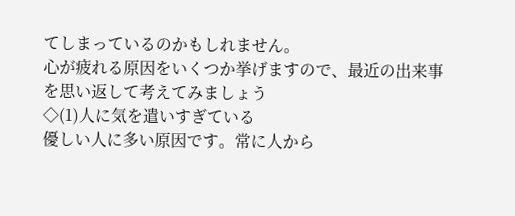てしまっているのかもしれません。
心が疲れる原因をいくつか挙げますので、最近の出来事を思い返して考えてみましょう
◇(1)人に気を遣いすぎている
優しい人に多い原因です。常に人から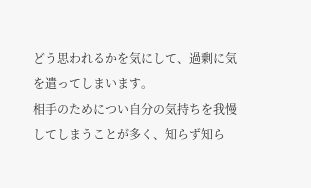どう思われるかを気にして、過剰に気を遣ってしまいます。
相手のためについ自分の気持ちを我慢してしまうことが多く、知らず知ら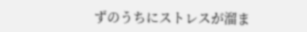ずのうちにストレスが溜ま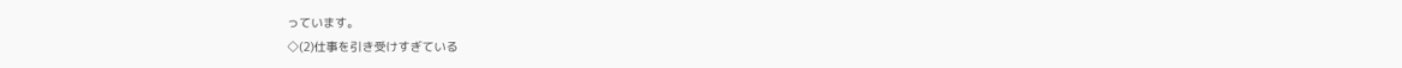っています。
◇(2)仕事を引き受けすぎている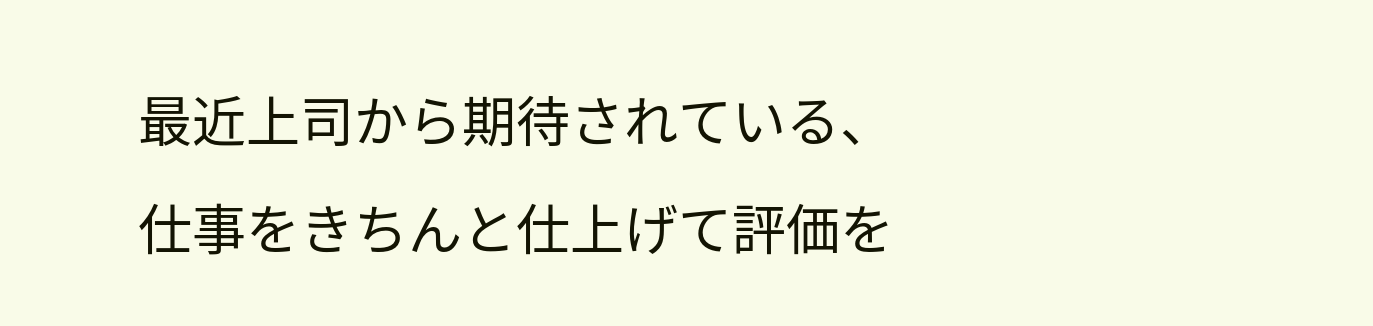最近上司から期待されている、仕事をきちんと仕上げて評価を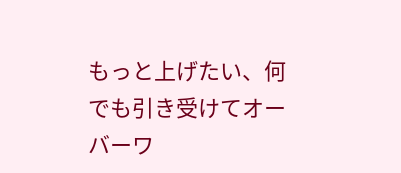もっと上げたい、何でも引き受けてオーバーワ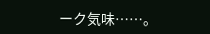ーク気味……。